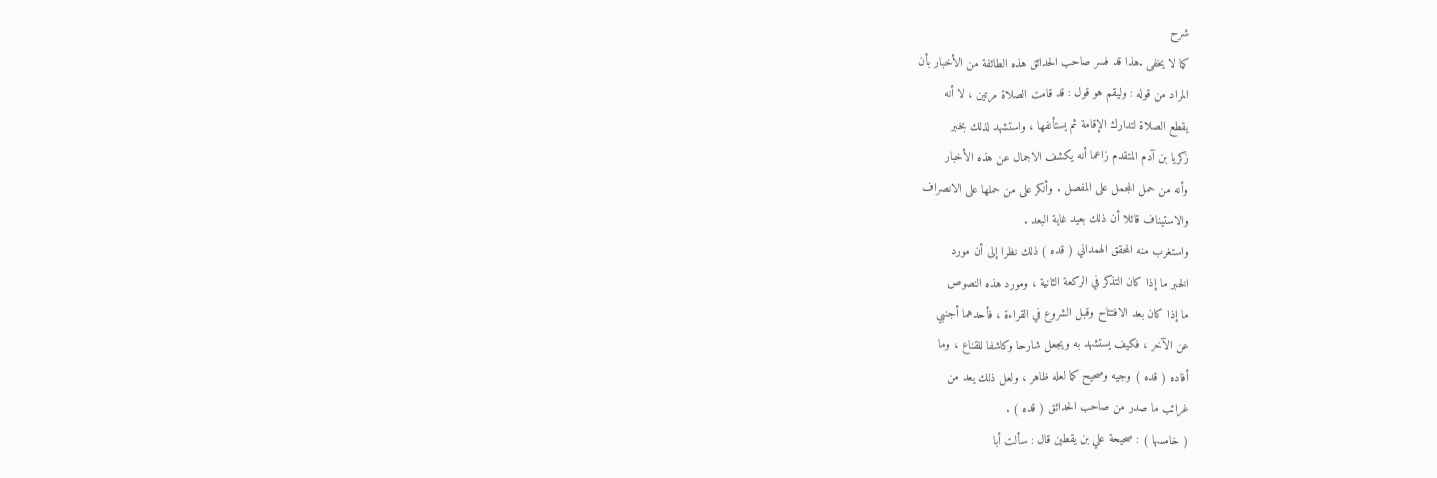شرح
كما لا يخفى .هذا قد فسر صاحب الحدائق هذه الطائفة من الأخبار بأن
المراد من قوله : وليقم هو قول : قد قامت الصلاة مرتين ، لا أنه
يقطع الصلاة لتدارك الإقامة ثم يستأنفها ، واستشهد لذلك بخبر
زكريا بن آدم المتقدم زاعما أنه يكشف الاجمال عن هذه الأخبار
وأنه من حمل المجمل على المفصل . وأنكر على من حملها على الانصراف
والاستيناف قائلا أن ذلك بعيد غاية البعد .
واستغرب منه المحقق الهمداني ( قده ) ذلك نظرا إلى أن مورد
الخبر ما إذا كان التذكر في الركعة الثانية ، ومورد هذه النصوص
ما إذا كان بعد الافتتاح وقبل الشروع في القراءة ، فأحدهما أجنبي
عن الآخر ، فكيف يستشهد به ويجعل شارحا وكاشفا للقناع ، وما
أفاده ( قده ) وجيه وصحيح كما لعله ظاهر ، ولعل ذلك يعد من
غرائب ما صدر من صاحب الحدائق ( قده ) .
( خامسها ) : صحيحة علي بن يقطين قال : سألت أبا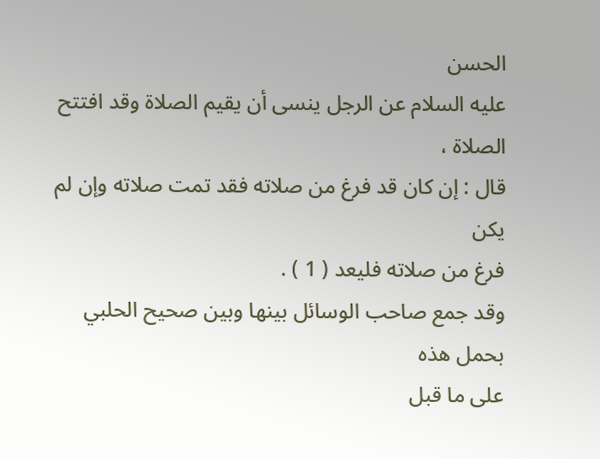الحسن
عليه السلام عن الرجل ينسى أن يقيم الصلاة وقد افتتح الصلاة ،
قال : إن كان قد فرغ من صلاته فقد تمت صلاته وإن لم يكن
فرغ من صلاته فليعد ( 1 ) .
وقد جمع صاحب الوسائل بينها وبين صحيح الحلبي بحمل هذه
على ما قبل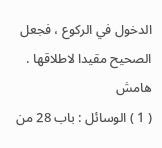الدخول في الركوع ، فجعل الصحيح مقيدا لاطلاقها .
هامش
( 1 ) الوسائل : باب 28 من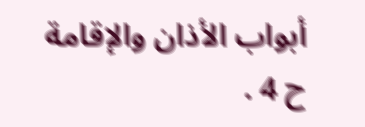أبواب الأذان والإقامة ح 4 .